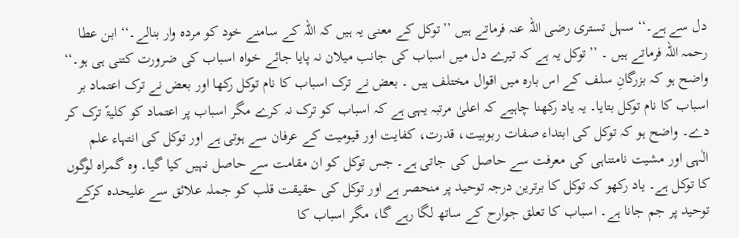دل سے ہے۔‘‘ سہل تستری رضی اللہ عنہ فرماتے ہیں ’’توکل کے معنی یہ ہیں کہ اللہ کے سامنے خود کو مردہ وار بنالے۔‘‘ ابن عطا رحمہ اللہ فرماتے ہیں ۔ ’’توکل یہ ہے کہ تیرے دل میں اسباب کی جانب میلان نہ پایا جائے خواہ اسباب کی ضرورت کتنی ہی ہو۔‘‘ واضح ہو کہ بزرگانِ سلف کے اس بارہ میں اقوال مختلف ہیں ۔ بعض نے ترک اسباب کا نام توکل رکھا اور بعض نے ترک اعتماد بر اسباب کا نام توکل بتایا۔ یہ یاد رکھنا چاہیے کہ اعلیٰ مرتبہ یہی ہے کہ اسباب کو ترک نہ کرے مگر اسباب پر اعتماد کو کلیۃً ترک کر دے۔ واضح ہو کہ توکل کی ابتداء صفات ربوبیت، قدرت، کفایت اور قیومیت کے عرفان سے ہوتی ہے اور توکل کی انتہاء علم الٰہی اور مشیت نامتناہی کی معرفت سے حاصل کی جاتی ہے۔ جس توکل کو ان مقامت سے حاصل نہیں کیا گیا۔ وہ گمراہ لوگوں کا توکل ہے۔ یاد رکھو کہ توکل کا برترین درجہ توحید پر منحصر ہے اور توکل کی حقیقت قلب کو جملہ علائق سے علیحدہ کرکے توحید پر جم جانا ہے۔ اسباب کا تعلق جوارح کے ساتھ لگا رہے گا، مگر اسباب کا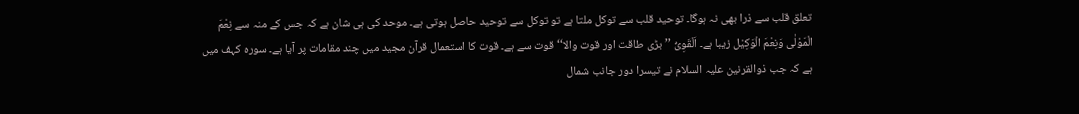تعلق قلب سے ذرا بھی نہ ہوگا۔ توحید قلب سے توکل ملتا ہے تو توکل سے توحید حاصل ہوتی ہے۔ موحد کی ہی شان ہے کہ جس کے منہ سے نِعْمَ الْمَوْلٰی وَنِعْمَ الْوَکِیْل زیبا ہے۔ اَلْقَوِیُّ ’’بڑی طاقت اور قوت والا‘‘ قوت سے ہے۔ قوت کا استعمال قرآن مجید میں چند مقامات پر آیا ہے۔ سورہ کہف میں ہے کہ جب ذوالقرنین علیہ السلام نے تیسرا دور جانب شمال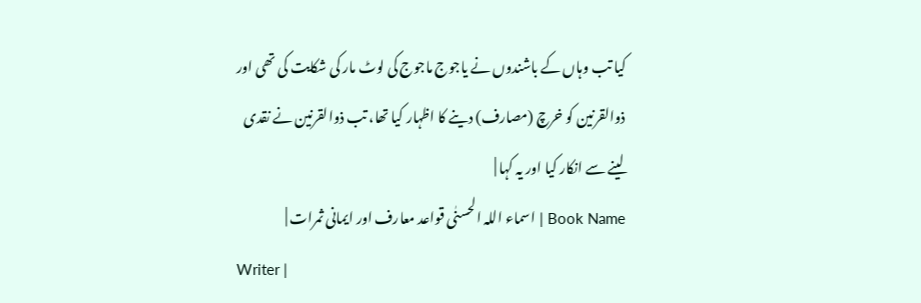کیا تب وہاں کے باشندوں نے یاجوج ماجوج کی لوٹ مار کی شکایت کی تھی اور ذوالقرنین کو خرچ (مصارف) دینے کا اظہار کیا تھا، تب ذوالقرنین نے نقدی لینے سے انکار کیا اور یہ کہا |
Book Name | اسماء اللہ الحسنٰی قواعد معارف اور ایمانی ثمرات |
Writer |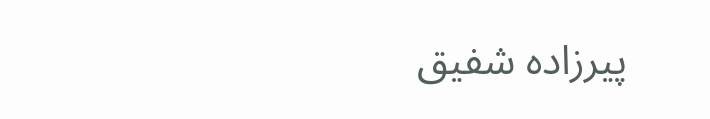پیرزادہ شفیق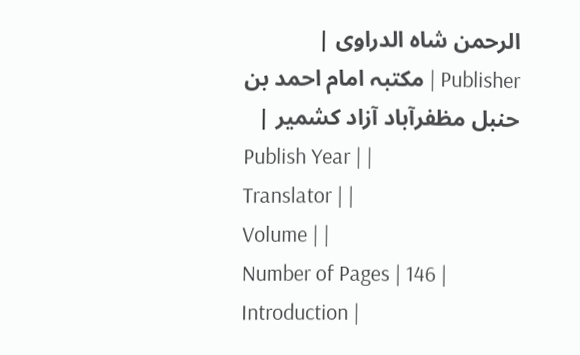الرحمن شاہ الدراوی |
Publisher | مکتبہ امام احمد بن حنبل مظفرآباد آزاد کشمیر |
Publish Year | |
Translator | |
Volume | |
Number of Pages | 146 |
Introduction |